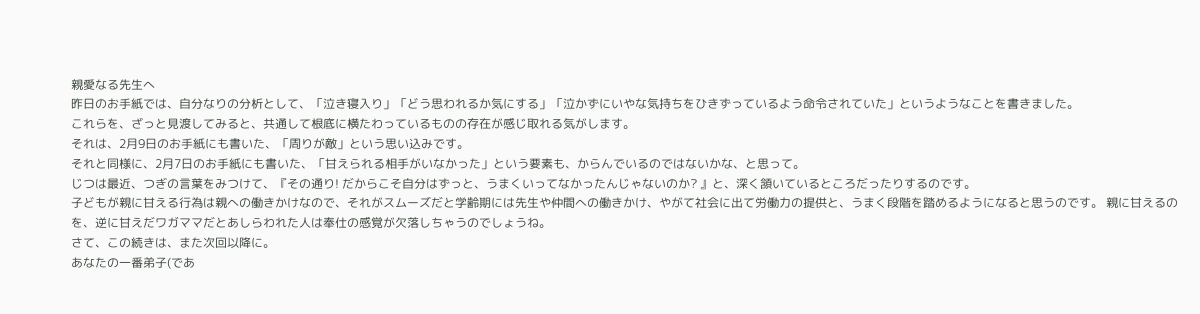親愛なる先生へ
昨日のお手紙では、自分なりの分析として、「泣き寝入り」「どう思われるか気にする」「泣かずにいやな気持ちをひきずっているよう命令されていた」というようなことを書きました。
これらを、ざっと見渡してみると、共通して根底に横たわっているものの存在が感じ取れる気がします。
それは、2月9日のお手紙にも書いた、「周りが敵」という思い込みです。
それと同様に、2月7日のお手紙にも書いた、「甘えられる相手がいなかった」という要素も、からんでいるのではないかな、と思って。
じつは最近、つぎの言葉をみつけて、『その通り! だからこそ自分はずっと、うまくいってなかったんじゃないのか? 』と、深く頷いているところだったりするのです。
子どもが親に甘える行為は親への働きかけなので、それがスムーズだと学齢期には先生や仲間への働きかけ、やがて社会に出て労働力の提供と、うまく段階を踏めるようになると思うのです。 親に甘えるのを、逆に甘えだワガママだとあしらわれた人は奉仕の感覚が欠落しちゃうのでしょうね。
さて、この続きは、また次回以降に。
あなたの一番弟子(であ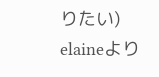りたい) elaineより